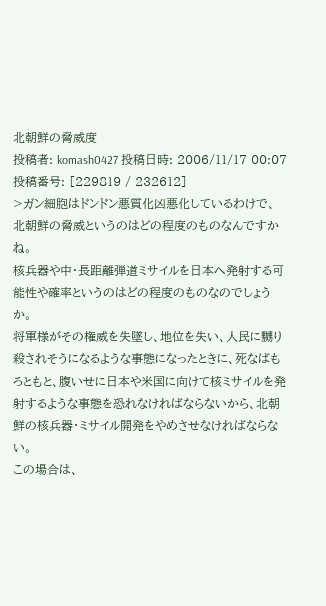北朝鮮の脅威度
投稿者: komash0427 投稿日時: 2006/11/17 00:07 投稿番号: [229819 / 232612]
>ガン細胞はドンドン悪質化凶悪化しているわけで、
北朝鮮の脅威というのはどの程度のものなんですかね。
核兵器や中・長距離弾道ミサイルを日本へ発射する可能性や確率というのはどの程度のものなのでしょうか。
将軍様がその権威を失墜し、地位を失い、人民に嬲り殺されそうになるような事態になったときに、死なばもろともと、腹いせに日本や米国に向けて核ミサイルを発射するような事態を恐れなければならないから、北朝鮮の核兵器・ミサイル開発をやめさせなければならない。
この場合は、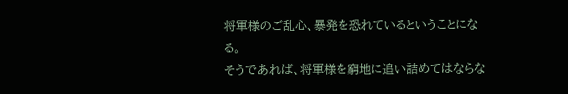将軍様のご乱心、暴発を恐れているということになる。
そうであれば、将軍様を窮地に追い詰めてはならな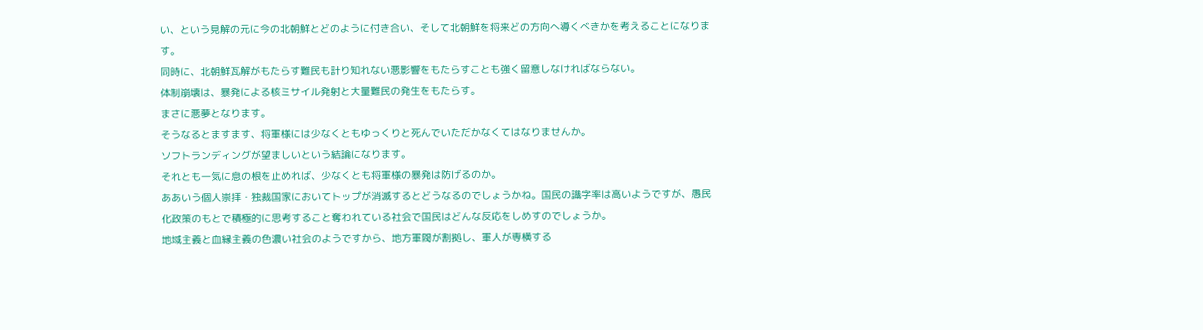い、という見解の元に今の北朝鮮とどのように付き合い、そして北朝鮮を将来どの方向へ導くべきかを考えることになります。
同時に、北朝鮮瓦解がもたらす難民も計り知れない悪影響をもたらすことも強く留意しなければならない。
体制崩壊は、暴発による核ミサイル発射と大量難民の発生をもたらす。
まさに悪夢となります。
そうなるとますます、将軍様には少なくともゆっくりと死んでいただかなくてはなりませんか。
ソフトランディングが望ましいという結論になります。
それとも一気に息の根を止めれば、少なくとも将軍様の暴発は防げるのか。
ああいう個人崇拝・独裁国家においてトップが消滅するとどうなるのでしょうかね。国民の識字率は高いようですが、愚民化政策のもとで積極的に思考すること奪われている社会で国民はどんな反応をしめすのでしょうか。
地域主義と血縁主義の色濃い社会のようですから、地方軍閥が割拠し、軍人が専横する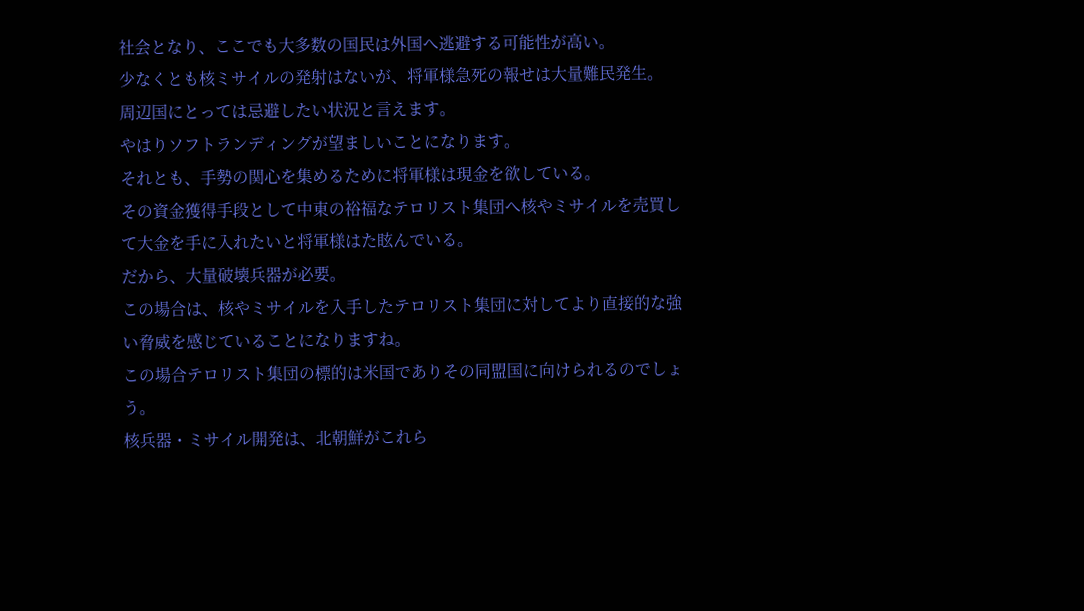社会となり、ここでも大多数の国民は外国へ逃避する可能性が高い。
少なくとも核ミサイルの発射はないが、将軍様急死の報せは大量難民発生。
周辺国にとっては忌避したい状況と言えます。
やはりソフトランディングが望ましいことになります。
それとも、手勢の関心を集めるために将軍様は現金を欲している。
その資金獲得手段として中東の裕福なテロリスト集団へ核やミサイルを売買して大金を手に入れたいと将軍様はた眩んでいる。
だから、大量破壊兵器が必要。
この場合は、核やミサイルを入手したテロリスト集団に対してより直接的な強い脅威を感じていることになりますね。
この場合テロリスト集団の標的は米国でありその同盟国に向けられるのでしょう。
核兵器・ミサイル開発は、北朝鮮がこれら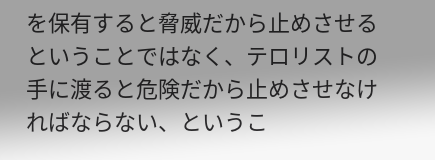を保有すると脅威だから止めさせるということではなく、テロリストの手に渡ると危険だから止めさせなければならない、というこ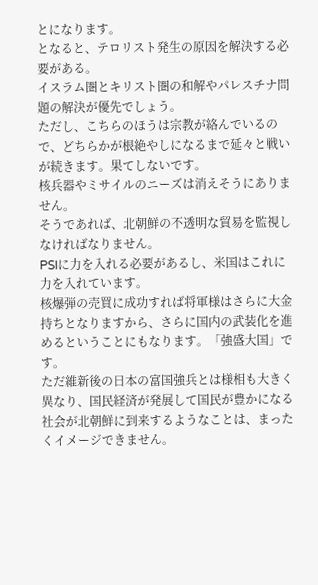とになります。
となると、テロリスト発生の原因を解決する必要がある。
イスラム圏とキリスト圏の和解やパレスチナ問題の解決が優先でしょう。
ただし、こちらのほうは宗教が絡んでいるので、どちらかが根絶やしになるまで延々と戦いが続きます。果てしないです。
核兵器やミサイルのニーズは消えそうにありません。
そうであれば、北朝鮮の不透明な貿易を監視しなければなりません。
PSIに力を入れる必要があるし、米国はこれに力を入れています。
核爆弾の売買に成功すれば将軍様はさらに大金持ちとなりますから、さらに国内の武装化を進めるということにもなります。「強盛大国」です。
ただ維新後の日本の富国強兵とは様相も大きく異なり、国民経済が発展して国民が豊かになる社会が北朝鮮に到来するようなことは、まったくイメージできません。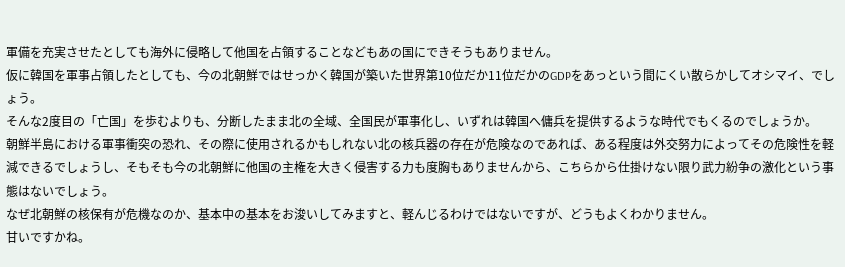軍備を充実させたとしても海外に侵略して他国を占領することなどもあの国にできそうもありません。
仮に韓国を軍事占領したとしても、今の北朝鮮ではせっかく韓国が築いた世界第10位だか11位だかのGDPをあっという間にくい散らかしてオシマイ、でしょう。
そんな2度目の「亡国」を歩むよりも、分断したまま北の全域、全国民が軍事化し、いずれは韓国へ傭兵を提供するような時代でもくるのでしょうか。
朝鮮半島における軍事衝突の恐れ、その際に使用されるかもしれない北の核兵器の存在が危険なのであれば、ある程度は外交努力によってその危険性を軽減できるでしょうし、そもそも今の北朝鮮に他国の主権を大きく侵害する力も度胸もありませんから、こちらから仕掛けない限り武力紛争の激化という事態はないでしょう。
なぜ北朝鮮の核保有が危機なのか、基本中の基本をお浚いしてみますと、軽んじるわけではないですが、どうもよくわかりません。
甘いですかね。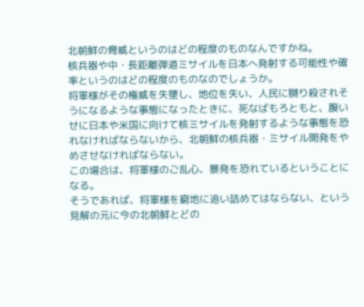北朝鮮の脅威というのはどの程度のものなんですかね。
核兵器や中・長距離弾道ミサイルを日本へ発射する可能性や確率というのはどの程度のものなのでしょうか。
将軍様がその権威を失墜し、地位を失い、人民に嬲り殺されそうになるような事態になったときに、死なばもろともと、腹いせに日本や米国に向けて核ミサイルを発射するような事態を恐れなければならないから、北朝鮮の核兵器・ミサイル開発をやめさせなければならない。
この場合は、将軍様のご乱心、暴発を恐れているということになる。
そうであれば、将軍様を窮地に追い詰めてはならない、という見解の元に今の北朝鮮とどの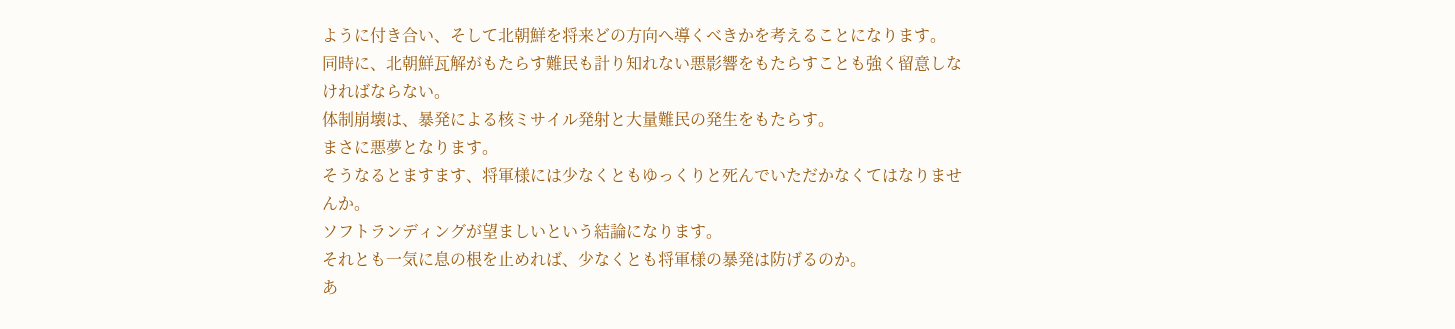ように付き合い、そして北朝鮮を将来どの方向へ導くべきかを考えることになります。
同時に、北朝鮮瓦解がもたらす難民も計り知れない悪影響をもたらすことも強く留意しなければならない。
体制崩壊は、暴発による核ミサイル発射と大量難民の発生をもたらす。
まさに悪夢となります。
そうなるとますます、将軍様には少なくともゆっくりと死んでいただかなくてはなりませんか。
ソフトランディングが望ましいという結論になります。
それとも一気に息の根を止めれば、少なくとも将軍様の暴発は防げるのか。
あ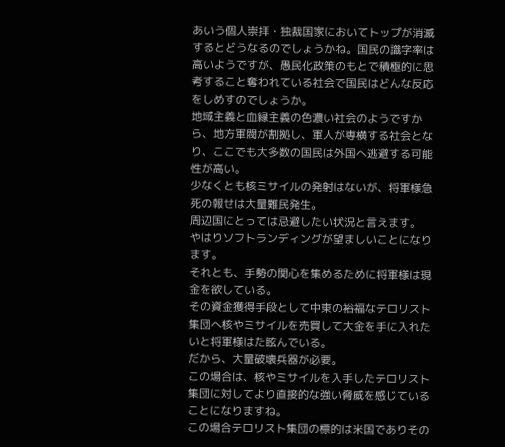あいう個人崇拝・独裁国家においてトップが消滅するとどうなるのでしょうかね。国民の識字率は高いようですが、愚民化政策のもとで積極的に思考すること奪われている社会で国民はどんな反応をしめすのでしょうか。
地域主義と血縁主義の色濃い社会のようですから、地方軍閥が割拠し、軍人が専横する社会となり、ここでも大多数の国民は外国へ逃避する可能性が高い。
少なくとも核ミサイルの発射はないが、将軍様急死の報せは大量難民発生。
周辺国にとっては忌避したい状況と言えます。
やはりソフトランディングが望ましいことになります。
それとも、手勢の関心を集めるために将軍様は現金を欲している。
その資金獲得手段として中東の裕福なテロリスト集団へ核やミサイルを売買して大金を手に入れたいと将軍様はた眩んでいる。
だから、大量破壊兵器が必要。
この場合は、核やミサイルを入手したテロリスト集団に対してより直接的な強い脅威を感じていることになりますね。
この場合テロリスト集団の標的は米国でありその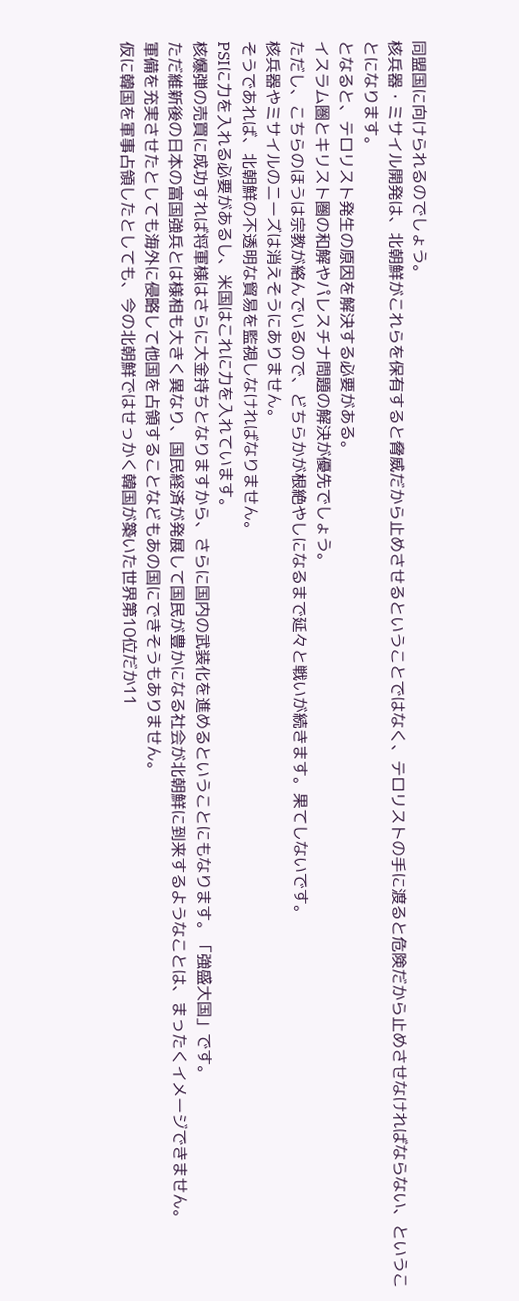同盟国に向けられるのでしょう。
核兵器・ミサイル開発は、北朝鮮がこれらを保有すると脅威だから止めさせるということではなく、テロリストの手に渡ると危険だから止めさせなければならない、ということになります。
となると、テロリスト発生の原因を解決する必要がある。
イスラム圏とキリスト圏の和解やパレスチナ問題の解決が優先でしょう。
ただし、こちらのほうは宗教が絡んでいるので、どちらかが根絶やしになるまで延々と戦いが続きます。果てしないです。
核兵器やミサイルのニーズは消えそうにありません。
そうであれば、北朝鮮の不透明な貿易を監視しなければなりません。
PSIに力を入れる必要があるし、米国はこれに力を入れています。
核爆弾の売買に成功すれば将軍様はさらに大金持ちとなりますから、さらに国内の武装化を進めるということにもなります。「強盛大国」です。
ただ維新後の日本の富国強兵とは様相も大きく異なり、国民経済が発展して国民が豊かになる社会が北朝鮮に到来するようなことは、まったくイメージできません。
軍備を充実させたとしても海外に侵略して他国を占領することなどもあの国にできそうもありません。
仮に韓国を軍事占領したとしても、今の北朝鮮ではせっかく韓国が築いた世界第10位だか11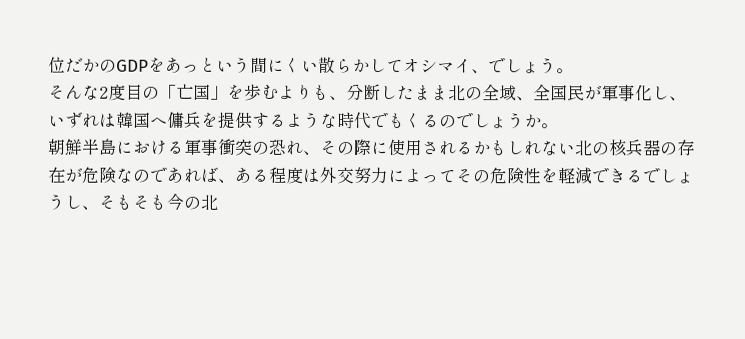位だかのGDPをあっという間にくい散らかしてオシマイ、でしょう。
そんな2度目の「亡国」を歩むよりも、分断したまま北の全域、全国民が軍事化し、いずれは韓国へ傭兵を提供するような時代でもくるのでしょうか。
朝鮮半島における軍事衝突の恐れ、その際に使用されるかもしれない北の核兵器の存在が危険なのであれば、ある程度は外交努力によってその危険性を軽減できるでしょうし、そもそも今の北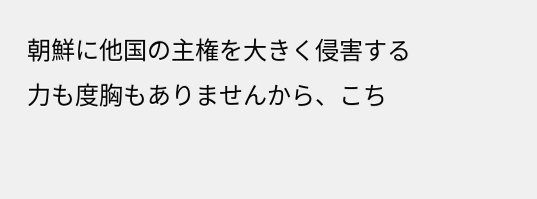朝鮮に他国の主権を大きく侵害する力も度胸もありませんから、こち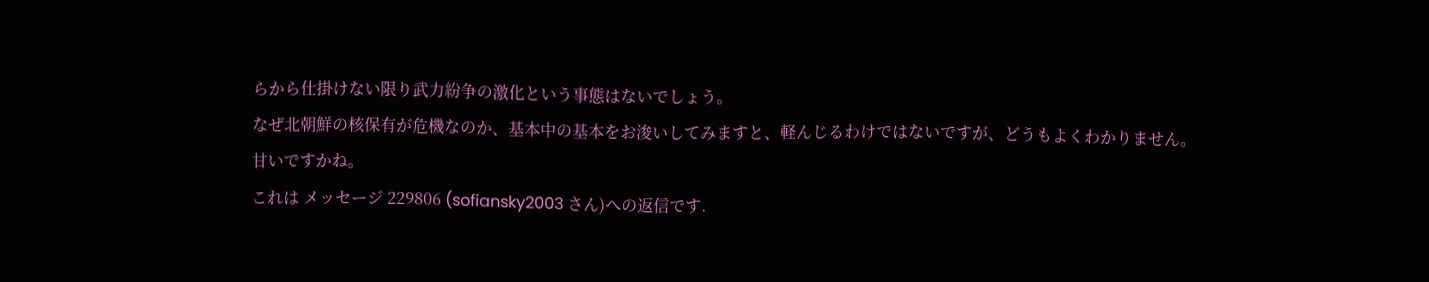らから仕掛けない限り武力紛争の激化という事態はないでしょう。
なぜ北朝鮮の核保有が危機なのか、基本中の基本をお浚いしてみますと、軽んじるわけではないですが、どうもよくわかりません。
甘いですかね。
これは メッセージ 229806 (sofiansky2003 さん)への返信です.